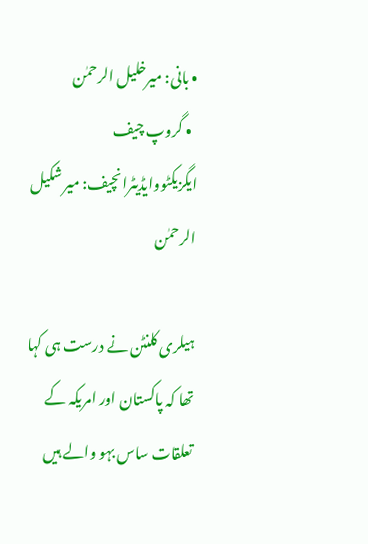• بانی: میرخلیل الرحمٰن
  • گروپ چیف ایگزیکٹووایڈیٹرانچیف: میر شکیل الرحمٰن

ہیلری کلنٹن نے درست ہی کہا تھا کہ پاکستان اور امریکہ کے تعلقات ساس بہو والے ہیں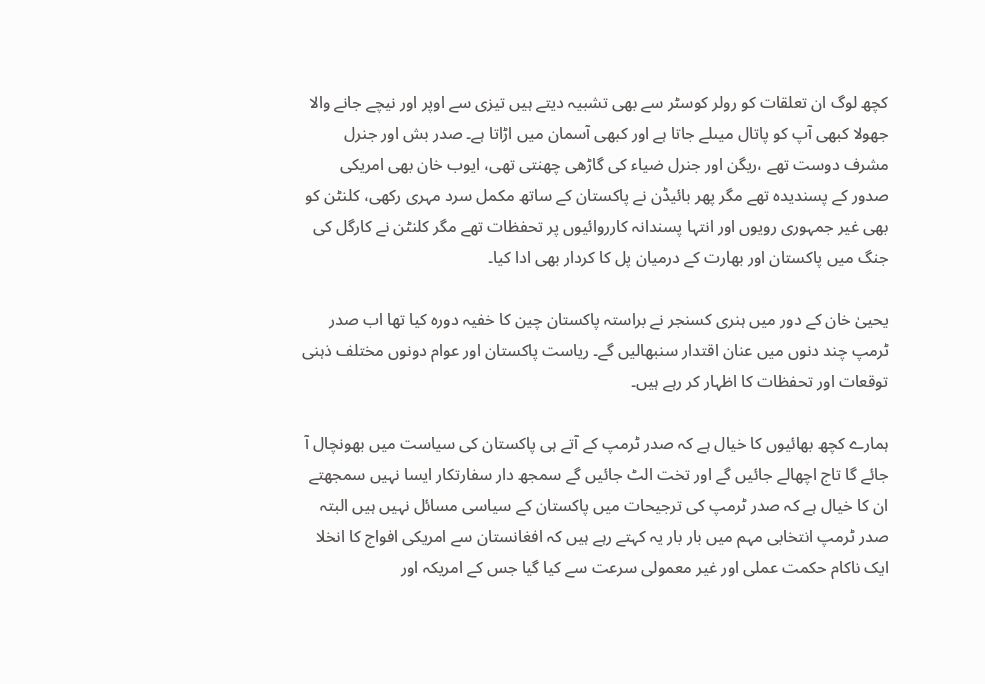کچھ لوگ ان تعلقات کو رولر کوسٹر سے بھی تشبیہ دیتے ہیں تیزی سے اوپر اور نیچے جانے والا جھولا کبھی آپ کو پاتال میںلے جاتا ہے اور کبھی آسمان میں اڑاتا ہے۔ صدر بش اور جنرل مشرف دوست تھے ،ریگن اور جنرل ضیاء کی گاڑھی چھنتی تھی، ایوب خان بھی امریکی صدور کے پسندیدہ تھے مگر پھر بائیڈن نے پاکستان کے ساتھ مکمل سرد مہری رکھی، کلنٹن کو بھی غیر جمہوری رویوں اور انتہا پسندانہ کارروائیوں پر تحفظات تھے مگر کلنٹن نے کارگل کی جنگ میں پاکستان اور بھارت کے درمیان پل کا کردار بھی ادا کیا۔

یحییٰ خان کے دور میں ہنری کسنجر نے براستہ پاکستان چین کا خفیہ دورہ کیا تھا اب صدر ٹرمپ چند دنوں میں عنان اقتدار سنبھالیں گے۔ ریاست پاکستان اور عوام دونوں مختلف ذہنی توقعات اور تحفظات کا اظہار کر رہے ہیں۔

ہمارے کچھ بھائیوں کا خیال ہے کہ صدر ٹرمپ کے آتے ہی پاکستان کی سیاست میں بھونچال آ جائے گا تاج اچھالے جائیں گے اور تخت الٹ جائیں گے سمجھ دار سفارتکار ایسا نہیں سمجھتے ان کا خیال ہے کہ صدر ٹرمپ کی ترجیحات میں پاکستان کے سیاسی مسائل نہیں ہیں البتہ صدر ٹرمپ انتخابی مہم میں بار بار یہ کہتے رہے ہیں کہ افغانستان سے امریکی افواج کا انخلا ایک ناکام حکمت عملی اور غیر معمولی سرعت سے کیا گیا جس کے امریکہ اور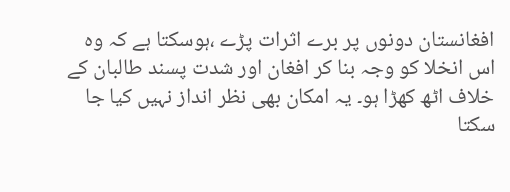افغانستان دونوں پر برے اثرات پڑے ،ہوسکتا ہے کہ وہ اس انخلا کو وجہ بنا کر افغان اور شدت پسند طالبان کے خلاف اٹھ کھڑا ہو۔ یہ امکان بھی نظر انداز نہیں کیا جا سکتا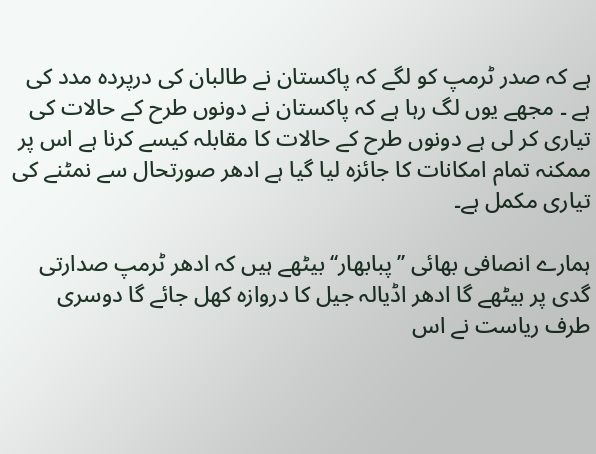ہے کہ صدر ٹرمپ کو لگے کہ پاکستان نے طالبان کی درپردہ مدد کی ہے ۔ مجھے یوں لگ رہا ہے کہ پاکستان نے دونوں طرح کے حالات کی تیاری کر لی ہے دونوں طرح کے حالات کا مقابلہ کیسے کرنا ہے اس پر ممکنہ تمام امکانات کا جائزہ لیا گیا ہے ادھر صورتحال سے نمٹنے کی تیاری مکمل ہے۔

ہمارے انصافی بھائی ’’پبابھار‘‘بیٹھے ہیں کہ ادھر ٹرمپ صدارتی گدی پر بیٹھے گا ادھر اڈیالہ جیل کا دروازہ کھل جائے گا دوسری طرف ریاست نے اس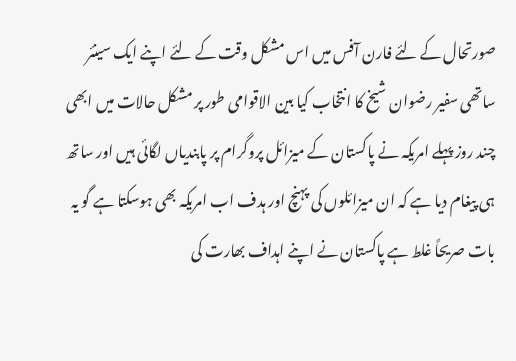صورتحال کے لئے فارن آفس میں اس مشکل وقت کے لئے اپنے ایک سینئر ساتھی سفیر رضوان شیخ کا انتخاب کیا بین الاقوامی طور پر مشکل حالات میں ابھی چند روز پہلے امریکہ نے پاکستان کے میزائل پروگرام پر پابندیاں لگائی ہیں اور ساتھ ہی پیغام دیا ہے کہ ان میزائلوں کی پہنچ اور ہدف اب امریکہ بھی ہوسکتا ہے گو یہ بات صریحاً غلط ہے پاکستان نے اپنے اہداف بھارت کی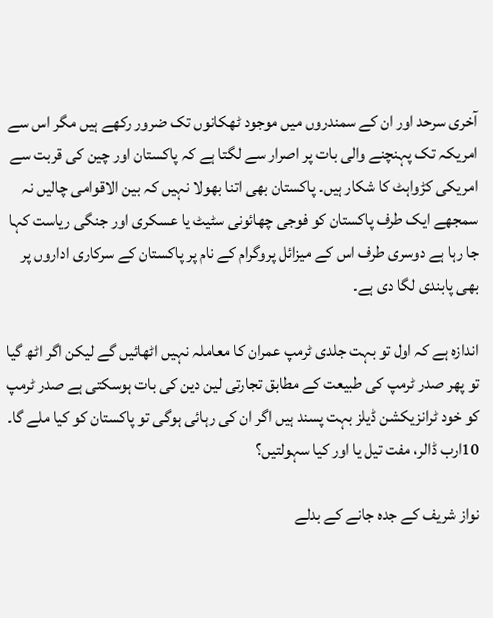آخری سرحد اور ان کے سمندروں میں موجود ٹھکانوں تک ضرور رکھے ہیں مگر اس سے امریکہ تک پہنچنے والی بات پر اصرار سے لگتا ہے کہ پاکستان اور چین کی قربت سے امریکی کڑواہٹ کا شکار ہیں۔ پاکستان بھی اتنا بھولا نہیں کہ بین الاقوامی چالیں نہ سمجھے ایک طرف پاکستان کو فوجی چھائونی سٹیٹ یا عسکری اور جنگی ریاست کہا جا رہا ہے دوسری طرف اس کے میزائل پروگرام کے نام پر پاکستان کے سرکاری اداروں پر بھی پابندی لگا دی ہے۔

اندازہ ہے کہ اول تو بہت جلدی ٹرمپ عمران کا معاملہ نہیں اٹھائیں گے لیکن اگر اٹھ گیا تو پھر صدر ٹرمپ کی طبیعت کے مطابق تجارتی لین دین کی بات ہوسکتی ہے صدر ٹرمپ کو خود ٹرانزیکشن ڈیلز بہت پسند ہیں اگر ان کی رہائی ہوگی تو پاکستان کو کیا ملے گا۔ 10ارب ڈالر، مفت تیل یا اور کیا سہولتیں؟

نواز شریف کے جدہ جانے کے بدلے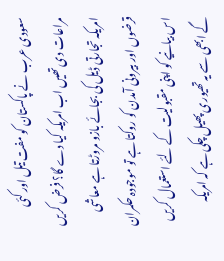سعودی عرب نے پاکستان کو مفت تیل اور کئی مراعات دی تھیں اب امریکہ کیا دے گا؟ فرض کریں امریکہ تجارتی ڈیل کی بجائے بازو مروڑتا ہے معاشی قرضوں اور بیرونی آمدن کو روکتا ہے تو موجودہ حکمران اس بیانیے کو اپنی مقبولیت کے لئے استعمال کریں گے ابھی سے یہ تھیوری پھیل چکی ہے کہ امریکہ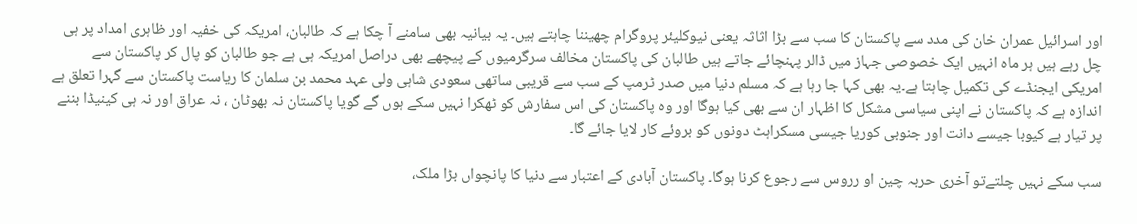اور اسرائیل عمران خان کی مدد سے پاکستان کا سب سے بڑا اثاثہ یعنی نیوکلیئر پروگرام چھیننا چاہتے ہیں۔ یہ بیانیہ بھی سامنے آ چکا ہے کہ طالبان، امریکہ کی خفیہ اور ظاہری امداد پر ہی چل رہے ہیں ہر ماہ انہیں ایک خصوصی جہاز میں ڈالر پہنچائے جاتے ہیں طالبان کی پاکستان مخالف سرگرمیوں کے پیچھے بھی دراصل امریکہ ہی ہے جو طالبان کو پال کر پاکستان سے امریکی ایجنڈے کی تکمیل چاہتا ہے۔یہ بھی کہا جا رہا ہے کہ مسلم دنیا میں صدر ٹرمپ کے سب سے قریبی ساتھی سعودی شاہی ولی عہد محمد بن سلمان کا ریاست پاکستان سے گہرا تعلق ہے اندازہ ہے کہ پاکستان نے اپنی سیاسی مشکل کا اظہار ان سے بھی کیا ہوگا اور وہ پاکستان کی اس سفارش کو ٹھکرا نہیں سکے ہوں گے گویا پاکستان نہ بھوٹان ، نہ عراق اور نہ ہی کینیڈا بننے پر تیار ہے کیوبا جیسے دانت اور جنوبی کوریا جیسی مسکراہٹ دونوں کو بروئے کار لایا جائے گا۔

سب سکے نہیں چلتےتو آخری حربہ چین او رروس سے رجوع کرنا ہوگا۔ پاکستان آبادی کے اعتبار سے دنیا کا پانچواں بڑا ملک،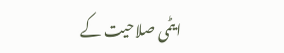ایٹمی صلاحیت کے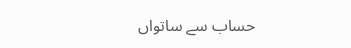حساب سے ساتواں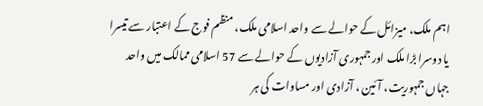اہم ملک، میزائل کے حوالے سے واحد اسلامی ملک، منظم فوج کے اعتبار سے تیسرا یا دوسرا بڑا ملک اور جمہوری آزادیوں کے حوالے سے 57 اسلامی ممالک میں واحد جہاں جمہوریت، آئین ، آزادی اور مساوات کی ہر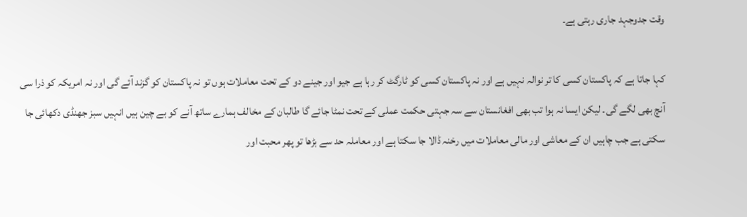وقت جدوجہد جاری رہتی ہے۔

کہا جاتا ہے کہ پاکستان کسی کا تر نوالہ نہیں ہے اور نہ پاکستان کسی کو ٹارگٹ کر رہا ہے جیو اور جینے دو کے تحت معاملات ہوں تو نہ پاکستان کو گزند آئے گی اور نہ امریکہ کو ذرا سی آنچ بھی لگے گی۔ لیکن ایسا نہ ہوا تب بھی افغانستان سے سہ جہتی حکمت عملی کے تحت نمٹا جائے گا طالبان کے مخالف ہمارے ساتھ آنے کو بے چین ہیں انہیں سبز جھنڈی دکھائی جا سکتی ہے جب چاہیں ان کے معاشی اور مالی معاملات میں رخنہ ڈالا جا سکتا ہے اور معاملہ حد سے بڑھا تو پھر محبت اور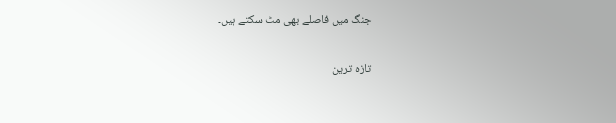جنگ میں فاصلے بھی مٹ سکتے ہیں۔

تازہ ترین